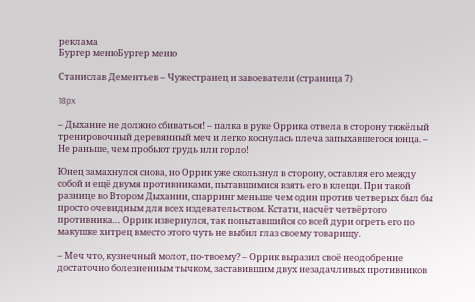реклама
Бургер менюБургер меню

Станислав Дементьев – Чужестранец и завоеватели (страница 7)

18px

– Дыхание не должно сбиваться! – палка в руке Оррика отвела в сторону тяжёлый тренировочный деревянный меч и легко коснулась плеча запыхавшегося юнца. – Не раньше, чем пробьют грудь или горло!

Юнец замахнулся снова, но Оррик уже скользнул в сторону, оставляя его между собой и ещё двумя противниками, пытавшимися взять его в клещи. При такой разнице во Втором Дыхании, спарринг меньше чем один против четверых был бы просто очевидным для всех издевательством. Кстати, насчёт четвёртого противника… Оррик извернулся, так попытавшийся со всей дури огреть его по макушке хитрец вместо этого чуть не выбил глаз своему товарищу.

– Меч что, кузнечный молот, по-твоему? – Оррик выразил своё неодобрение достаточно болезненным тычком, заставившим двух незадачливых противников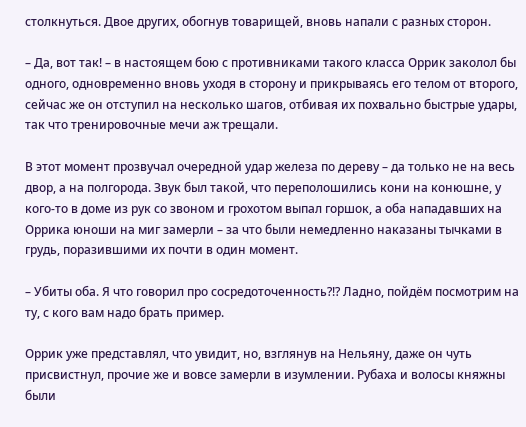столкнуться. Двое других, обогнув товарищей, вновь напали с разных сторон.

– Да, вот так! – в настоящем бою с противниками такого класса Оррик заколол бы одного, одновременно вновь уходя в сторону и прикрываясь его телом от второго, сейчас же он отступил на несколько шагов, отбивая их похвально быстрые удары, так что тренировочные мечи аж трещали.

В этот момент прозвучал очередной удар железа по дереву – да только не на весь двор, а на полгорода. Звук был такой, что переполошились кони на конюшне, у кого-то в доме из рук со звоном и грохотом выпал горшок, а оба нападавших на Оррика юноши на миг замерли – за что были немедленно наказаны тычками в грудь, поразившими их почти в один момент.

– Убиты оба. Я что говорил про сосредоточенность?!? Ладно, пойдём посмотрим на ту, с кого вам надо брать пример.

Оррик уже представлял, что увидит, но, взглянув на Нельяну, даже он чуть присвистнул, прочие же и вовсе замерли в изумлении. Рубаха и волосы княжны были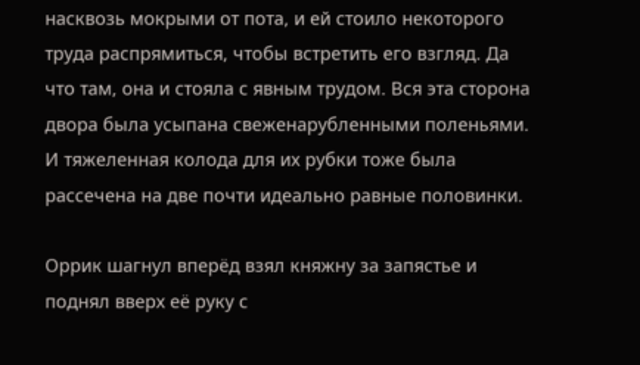насквозь мокрыми от пота, и ей стоило некоторого труда распрямиться, чтобы встретить его взгляд. Да что там, она и стояла с явным трудом. Вся эта сторона двора была усыпана свеженарубленными поленьями. И тяжеленная колода для их рубки тоже была рассечена на две почти идеально равные половинки.

Оррик шагнул вперёд взял княжну за запястье и поднял вверх её руку с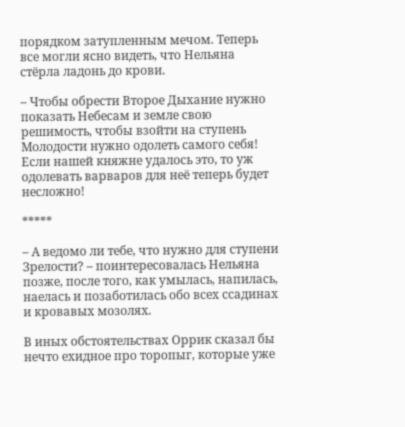порядком затупленным мечом. Теперь все могли ясно видеть, что Нельяна стёрла ладонь до крови.

– Чтобы обрести Второе Дыхание нужно показать Небесам и земле свою решимость, чтобы взойти на ступень Молодости нужно одолеть самого себя! Если нашей княжне удалось это, то уж одолевать варваров для неё теперь будет несложно!

*****

– А ведомо ли тебе, что нужно для ступени Зрелости? – поинтересовалась Нельяна позже, после того, как умылась, напилась, наелась и позаботилась обо всех ссадинах и кровавых мозолях.

В иных обстоятельствах Оррик сказал бы нечто ехидное про торопыг, которые уже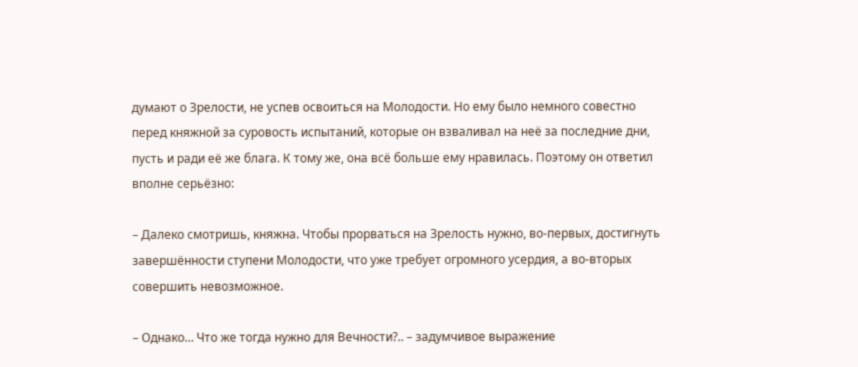думают о Зрелости, не успев освоиться на Молодости. Но ему было немного совестно перед княжной за суровость испытаний, которые он взваливал на неё за последние дни, пусть и ради её же блага. К тому же, она всё больше ему нравилась. Поэтому он ответил вполне серьёзно:

– Далеко смотришь, княжна. Чтобы прорваться на Зрелость нужно, во-первых, достигнуть завершённости ступени Молодости, что уже требует огромного усердия, а во-вторых совершить невозможное.

– Однако… Что же тогда нужно для Вечности?.. – задумчивое выражение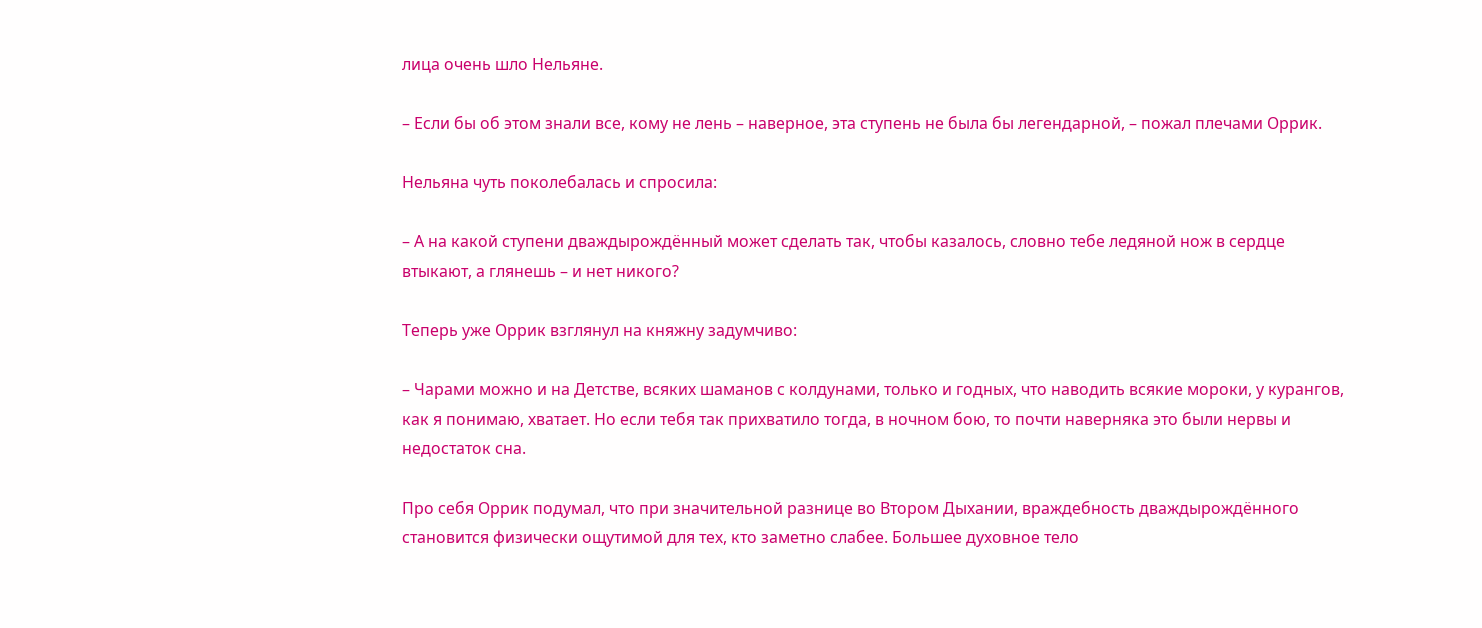лица очень шло Нельяне.

– Если бы об этом знали все, кому не лень – наверное, эта ступень не была бы легендарной, – пожал плечами Оррик.

Нельяна чуть поколебалась и спросила:

– А на какой ступени дваждырождённый может сделать так, чтобы казалось, словно тебе ледяной нож в сердце втыкают, а глянешь – и нет никого?

Теперь уже Оррик взглянул на княжну задумчиво:

– Чарами можно и на Детстве, всяких шаманов с колдунами, только и годных, что наводить всякие мороки, у курангов, как я понимаю, хватает. Но если тебя так прихватило тогда, в ночном бою, то почти наверняка это были нервы и недостаток сна.

Про себя Оррик подумал, что при значительной разнице во Втором Дыхании, враждебность дваждырождённого становится физически ощутимой для тех, кто заметно слабее. Большее духовное тело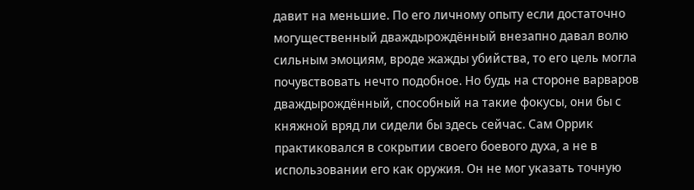давит на меньшие. По его личному опыту если достаточно могущественный дваждырождённый внезапно давал волю сильным эмоциям, вроде жажды убийства, то его цель могла почувствовать нечто подобное. Но будь на стороне варваров дваждырождённый, способный на такие фокусы, они бы с княжной вряд ли сидели бы здесь сейчас. Сам Оррик практиковался в сокрытии своего боевого духа, а не в использовании его как оружия. Он не мог указать точную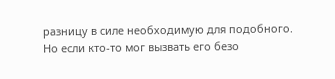разницу в силе необходимую для подобного. Но если кто-то мог вызвать его безо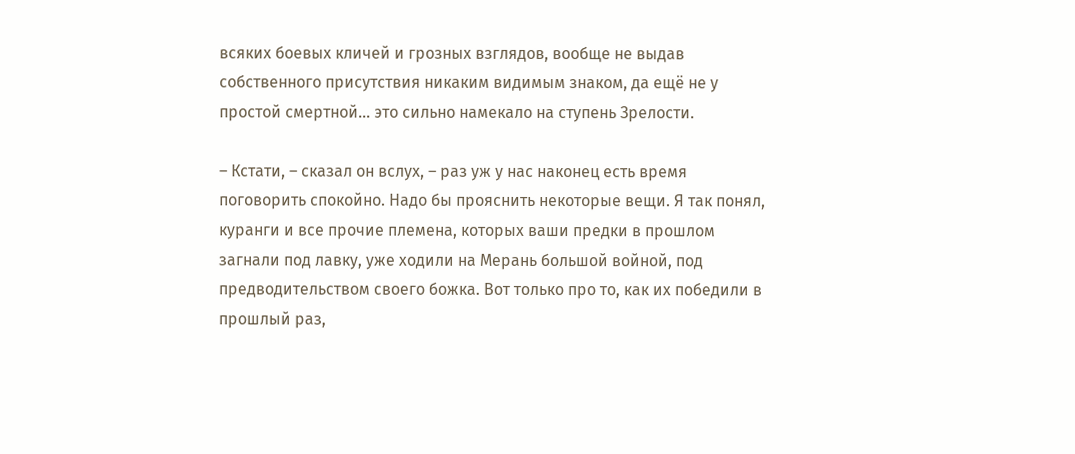всяких боевых кличей и грозных взглядов, вообще не выдав собственного присутствия никаким видимым знаком, да ещё не у простой смертной… это сильно намекало на ступень Зрелости.

– Кстати, – сказал он вслух, – раз уж у нас наконец есть время поговорить спокойно. Надо бы прояснить некоторые вещи. Я так понял, куранги и все прочие племена, которых ваши предки в прошлом загнали под лавку, уже ходили на Мерань большой войной, под предводительством своего божка. Вот только про то, как их победили в прошлый раз,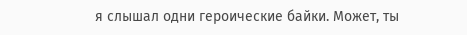я слышал одни героические байки. Может, ты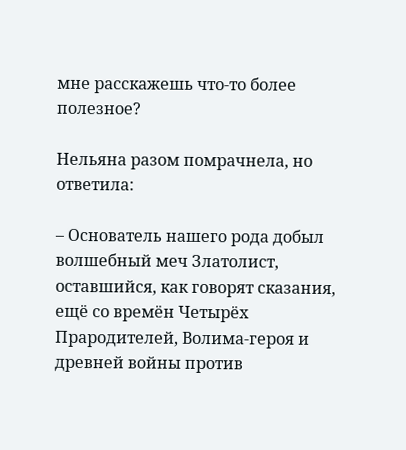мне расскажешь что-то более полезное?

Нельяна разом помрачнела, но ответила:

– Основатель нашего рода добыл волшебный меч Златолист, оставшийся, как говорят сказания, ещё со времён Четырёх Прародителей, Волима-героя и древней войны против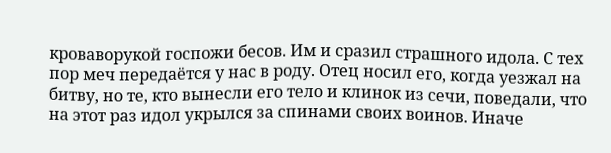кроваворукой госпожи бесов. Им и сразил страшного идола. С тех пор меч передаётся у нас в роду. Отец носил его, когда уезжал на битву, но те, кто вынесли его тело и клинок из сечи, поведали, что на этот раз идол укрылся за спинами своих воинов. Иначе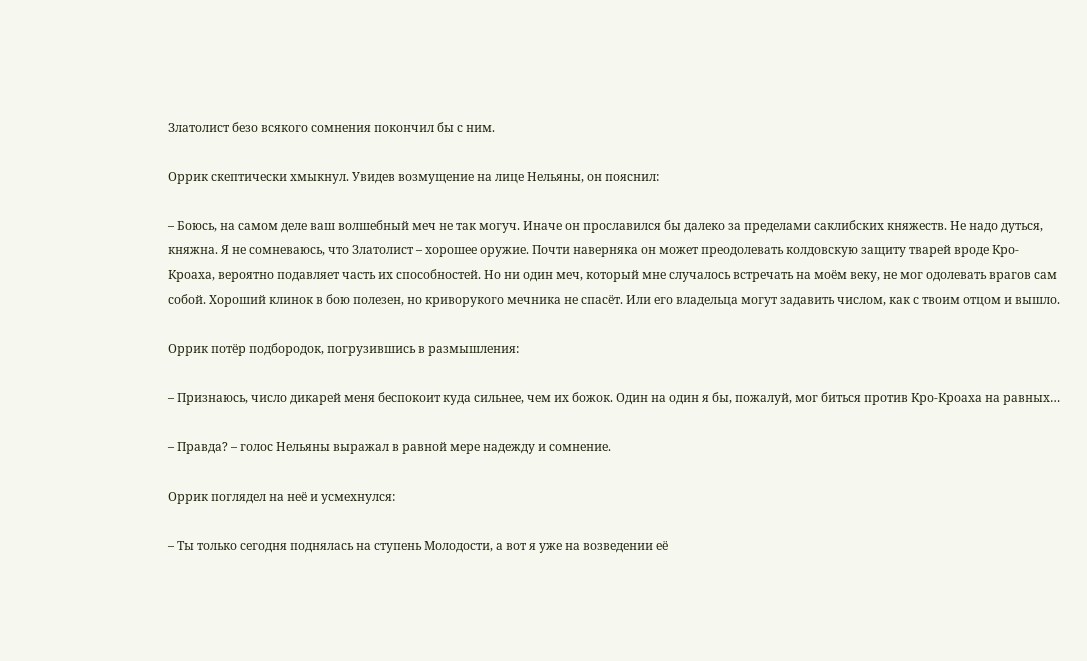Златолист безо всякого сомнения покончил бы с ним.

Оррик скептически хмыкнул. Увидев возмущение на лице Нельяны, он пояснил:

– Боюсь, на самом деле ваш волшебный меч не так могуч. Иначе он прославился бы далеко за пределами саклибских княжеств. Не надо дуться, княжна. Я не сомневаюсь, что Златолист – хорошее оружие. Почти наверняка он может преодолевать колдовскую защиту тварей вроде Кро-Кроаха, вероятно подавляет часть их способностей. Но ни один меч, который мне случалось встречать на моём веку, не мог одолевать врагов сам собой. Хороший клинок в бою полезен, но криворукого мечника не спасёт. Или его владельца могут задавить числом, как с твоим отцом и вышло.

Оррик потёр подбородок, погрузившись в размышления:

– Признаюсь, число дикарей меня беспокоит куда сильнее, чем их божок. Один на один я бы, пожалуй, мог биться против Кро-Кроаха на равных…

– Правда? – голос Нельяны выражал в равной мере надежду и сомнение.

Оррик поглядел на неё и усмехнулся:

– Ты только сегодня поднялась на ступень Молодости, а вот я уже на возведении её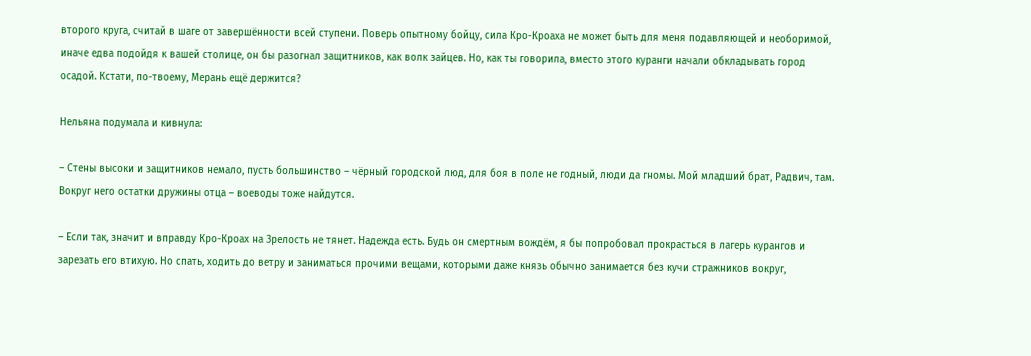второго круга, считай в шаге от завершённости всей ступени. Поверь опытному бойцу, сила Кро-Кроаха не может быть для меня подавляющей и необоримой, иначе едва подойдя к вашей столице, он бы разогнал защитников, как волк зайцев. Но, как ты говорила, вместо этого куранги начали обкладывать город осадой. Кстати, по-твоему, Мерань ещё держится?

Нельяна подумала и кивнула:

– Стены высоки и защитников немало, пусть большинство – чёрный городской люд, для боя в поле не годный, люди да гномы. Мой младший брат, Радвич, там. Вокруг него остатки дружины отца – воеводы тоже найдутся.

– Если так, значит и вправду Кро-Кроах на Зрелость не тянет. Надежда есть. Будь он смертным вождём, я бы попробовал прокрасться в лагерь курангов и зарезать его втихую. Но спать, ходить до ветру и заниматься прочими вещами, которыми даже князь обычно занимается без кучи стражников вокруг,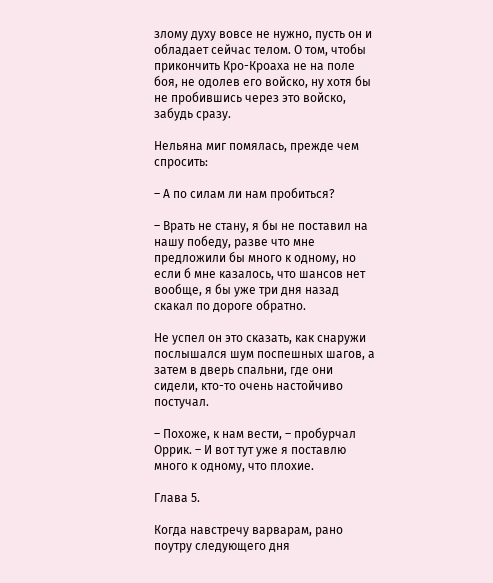злому духу вовсе не нужно, пусть он и обладает сейчас телом. О том, чтобы прикончить Кро-Кроаха не на поле боя, не одолев его войско, ну хотя бы не пробившись через это войско, забудь сразу.

Нельяна миг помялась, прежде чем спросить:

– А по силам ли нам пробиться?

– Врать не стану, я бы не поставил на нашу победу, разве что мне предложили бы много к одному, но если б мне казалось, что шансов нет вообще, я бы уже три дня назад скакал по дороге обратно.

Не успел он это сказать, как снаружи послышался шум поспешных шагов, а затем в дверь спальни, где они сидели, кто-то очень настойчиво постучал.

– Похоже, к нам вести, – пробурчал Оррик. – И вот тут уже я поставлю много к одному, что плохие.

Глава 5.

Когда навстречу варварам, рано поутру следующего дня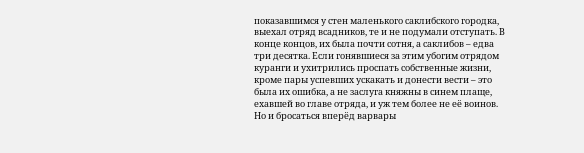показавшимся у стен маленького саклибского городка, выехал отряд всадников, те и не подумали отступать. В конце концов, их была почти сотня, а саклибов – едва три десятка. Если гонявшиеся за этим убогим отрядом куранги и ухитрились проспать собственные жизни, кроме пары успевших ускакать и донести вести – это была их ошибка, а не заслуга княжны в синем плаще, ехавшей во главе отряда, и уж тем более не её воинов. Но и бросаться вперёд варвары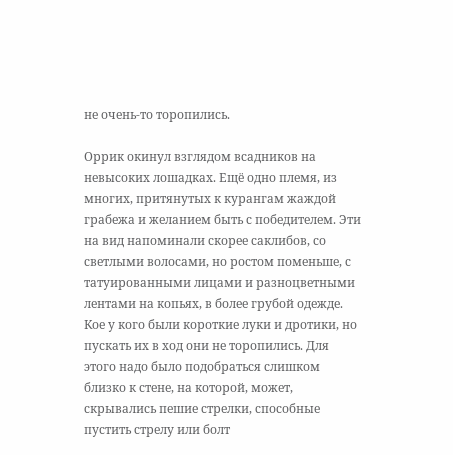не очень-то торопились.

Оррик окинул взглядом всадников на невысоких лошадках. Ещё одно племя, из многих, притянутых к курангам жаждой грабежа и желанием быть с победителем. Эти на вид напоминали скорее саклибов, со светлыми волосами, но ростом поменьше, с татуированными лицами и разноцветными лентами на копьях, в более грубой одежде. Кое у кого были короткие луки и дротики, но пускать их в ход они не торопились. Для этого надо было подобраться слишком близко к стене, на которой, может, скрывались пешие стрелки, способные пустить стрелу или болт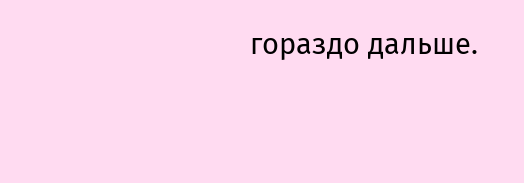гораздо дальше.